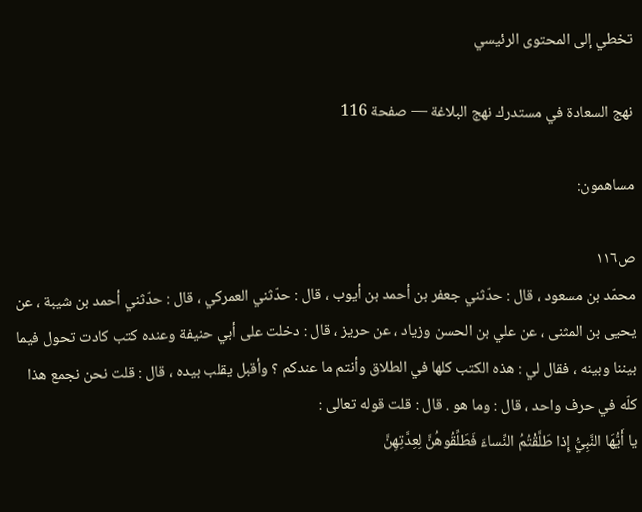تخطي إلى المحتوى الرئيسي

نهج السعادة في مستدرك نهج البلاغة — صفحة 116

مساهمون:

ص١١٦
محمّد بن مسعود ، قال : حدّثني جعفر بن أحمد بن أيوب ، قال : حدّثني العمركي ، قال : حدّثني أحمد بن شيبة ، عن يحيى بن المثنى ، عن علي بن الحسن وزياد ، عن حريز ، قال : دخلت على أبي حنيفة وعنده كتب كادت تحول فيما بيننا وبينه ، فقال لي : هذه الكتب كلها في الطلاق وأنتم ما عندكم ؟ وأقبل يقلب بيده ، قال : قلت نحن نجمع هذا كلّه في حرف واحد ، قال : وما هو . قال : قلت قوله تعالى :
يا أَيُّهَا النَّبِيُّ إِذا طَلَّقْتُمُ النِّساءَ فَطَلِّقُوهُنَّ لِعِدَّتِهِنَّ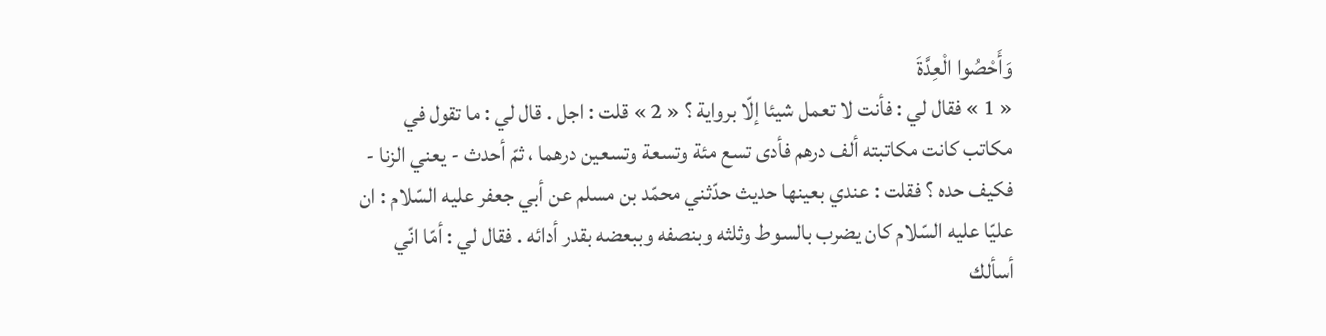وَأَحْصُوا الْعِدَّةَ
« 1 » فقال لي : فأنت لا تعمل شيئا إلّا برواية ؟ « 2 » قلت : اجل . قال لي : ما تقول في مكاتب كانت مكاتبته ألف درهم فأدى تسع مئة وتسعة وتسعين درهما ، ثمّ أحدث - يعني الزنا - فكيف حده ؟ فقلت : عندي بعينها حديث حدّثني محمّد بن مسلم عن أبي جعفر عليه السّلام : ان عليّا عليه السّلام كان يضرب بالسوط وثلثه وبنصفه وببعضه بقدر أدائه . فقال لي : أمّا انّي أسألك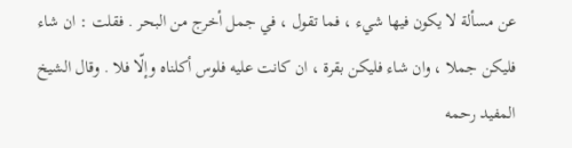عن مسألة لا يكون فيها شيء ، فما تقول ، في جمل أخرج من البحر . فقلت : ان شاء فليكن جملا ، وان شاء فليكن بقرة ، ان كانت عليه فلوس أكلناه وإلّا فلا . وقال الشيخ المفيد رحمه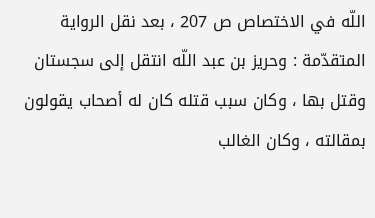اللّه في الاختصاص ص 207 ، بعد نقل الرواية المتقدّمة : وحريز بن عبد اللّه انتقل إلى سجستان وقتل بها ، وكان سبب قتله كان له أصحاب يقولون بمقالته ، وكان الغالب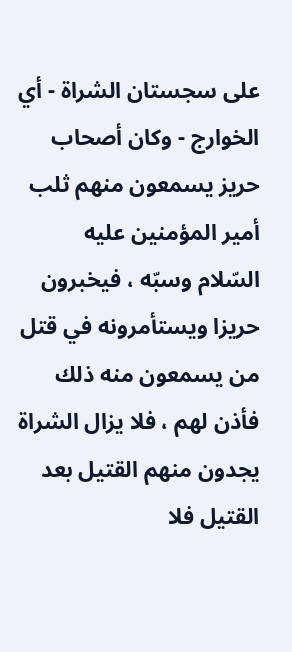على سجستان الشراة - أي الخوارج - وكان أصحاب حريز يسمعون منهم ثلب أمير المؤمنين عليه السّلام وسبّه ، فيخبرون حريزا ويستأمرونه في قتل من يسمعون منه ذلك فأذن لهم ، فلا يزال الشراة يجدون منهم القتيل بعد القتيل فلا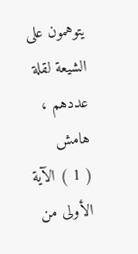يتوهمون على الشيعة لقلة عددهم ،
هامش
( 1 ) الآية الأولى من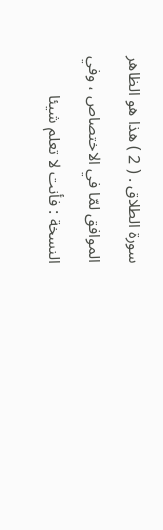سورة الطلاق . ( 2 ) هذا هو الظاهر الموافق لمّا في الاختصاص ، وفي النسخة : فأنت لا تعلم شيئا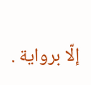إلّا برواية .